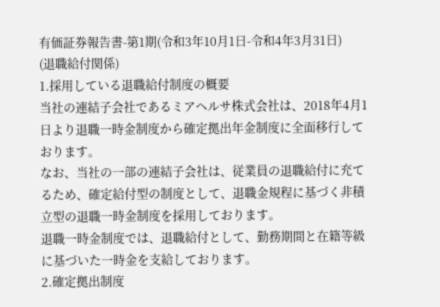有価証券報告書-第1期(令和3年10月1日-令和4年3月31日)
(退職給付関係)
1.採用している退職給付制度の概要
当社の連結子会社であるミアヘルサ株式会社は、2018年4月1日より退職一時金制度から確定拠出年金制度に全面移行しております。
なお、当社の一部の連結子会社は、従業員の退職給付に充てるため、確定給付型の制度として、退職金規程に基づく非積立型の退職一時金制度を採用しております。
退職一時金制度では、退職給付として、勤務期間と在籍等級に基づいた一時金を支給しております。
2.確定拠出制度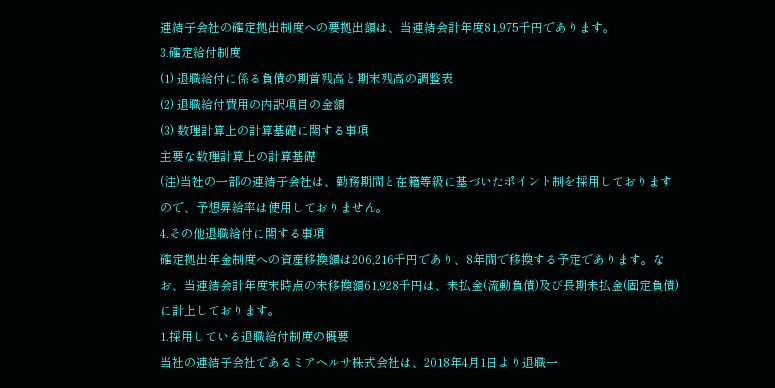連結子会社の確定拠出制度への要拠出額は、当連結会計年度81,975千円であります。
3.確定給付制度
(1) 退職給付に係る負債の期首残高と期末残高の調整表
(2) 退職給付費用の内訳項目の金額
(3) 数理計算上の計算基礎に関する事項
主要な数理計算上の計算基礎
(注)当社の一部の連結子会社は、勤務期間と在籍等級に基づいたポイント制を採用しておりますので、予想昇給率は使用しておりません。
4.その他退職給付に関する事項
確定拠出年金制度への資産移換額は206,216千円であり、8年間で移換する予定であります。なお、当連結会計年度末時点の未移換額61,928千円は、未払金(流動負債)及び長期未払金(固定負債)に計上しております。
1.採用している退職給付制度の概要
当社の連結子会社であるミアヘルサ株式会社は、2018年4月1日より退職一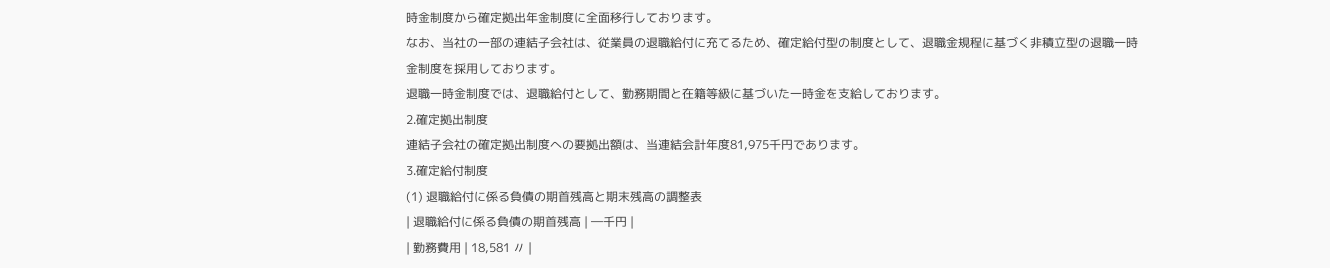時金制度から確定拠出年金制度に全面移行しております。
なお、当社の一部の連結子会社は、従業員の退職給付に充てるため、確定給付型の制度として、退職金規程に基づく非積立型の退職一時金制度を採用しております。
退職一時金制度では、退職給付として、勤務期間と在籍等級に基づいた一時金を支給しております。
2.確定拠出制度
連結子会社の確定拠出制度への要拠出額は、当連結会計年度81,975千円であります。
3.確定給付制度
(1) 退職給付に係る負債の期首残高と期末残高の調整表
| 退職給付に係る負債の期首残高 | ―千円 |
| 勤務費用 | 18,581 〃 |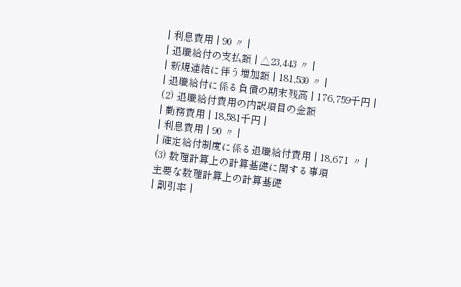| 利息費用 | 90 〃 |
| 退職給付の支払額 | △23,443 〃 |
| 新規連結に伴う増加額 | 181,530 〃 |
| 退職給付に係る負債の期末残高 | 176,759千円 |
(2) 退職給付費用の内訳項目の金額
| 勤務費用 | 18,581千円 |
| 利息費用 | 90 〃 |
| 確定給付制度に係る退職給付費用 | 18,671 〃 |
(3) 数理計算上の計算基礎に関する事項
主要な数理計算上の計算基礎
| 割引率 |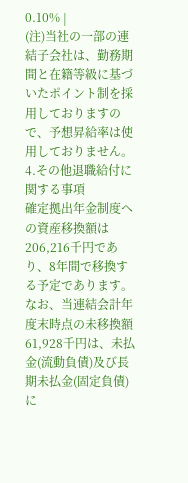0.10% |
(注)当社の一部の連結子会社は、勤務期間と在籍等級に基づいたポイント制を採用しておりますので、予想昇給率は使用しておりません。
4.その他退職給付に関する事項
確定拠出年金制度への資産移換額は206,216千円であり、8年間で移換する予定であります。なお、当連結会計年度末時点の未移換額61,928千円は、未払金(流動負債)及び長期未払金(固定負債)に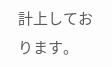計上しております。